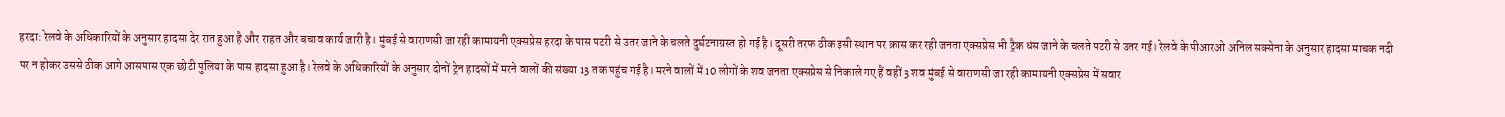हरदा: रेलवे के अधिकारियों के अनुसार हादसा देर रात हुआ है और राहत और बचाव कार्य जारी है। मुंबई से वाराणसी जा रही कामायनी एक्सप्रेस हरदा के पास पटरी से उतर जाने के चलते दुर्घटनाग्रस्त हो गई है। दूसरी तरफ ठीक इसी स्थान पर क्रास कर रही जनता एक्सप्रेस भी ट्रैक धंस जाने के चलते पटरी से उतर गई। रेलवे के पीआरओ अनिल सक्सेना के अनुसार हादसा माचक नदी पर न होकर उससे ठीक आगे आसपास एक छोटी पुलिया के पास हादसा हुआ है। रेलवे के अधिकारियों के अनुसार दोनों ट्रेन हादसों में मरने वालों की संख्या 13 तक पहुंच गई है। मरने वालों में 10 लोगों के शव जनता एक्सप्रेस से निकाले गए हैं वहीं 3 शव मुंबई से वाराणसी जा रही कामायनी एक्सप्रेस में सवार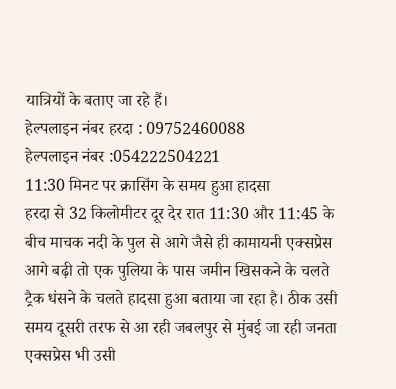यात्रियों के बताए जा रहे हैं।
हेल्पलाइन नंबर हरदा : 09752460088
हेल्पलाइन नंबर :054222504221
11:30 मिनट पर क्रासिंग के समय हुआ हादसा
हरदा से 32 किलोमीटर दूर देर रात 11:30 और 11:45 के बीच माचक नदी के पुल से आगे जैसे ही कामायनी एक्सप्रेस आगे बढ़ी तो एक पुलिया के पास जमीन खिसकने के चलते ट्रैक धंसने के चलते हादसा हुआ बताया जा रहा है। ठीक उसी समय दूसरी तरफ से आ रही जबलपुर से मुंबई जा रही जनता एक्सप्रेस भी उसी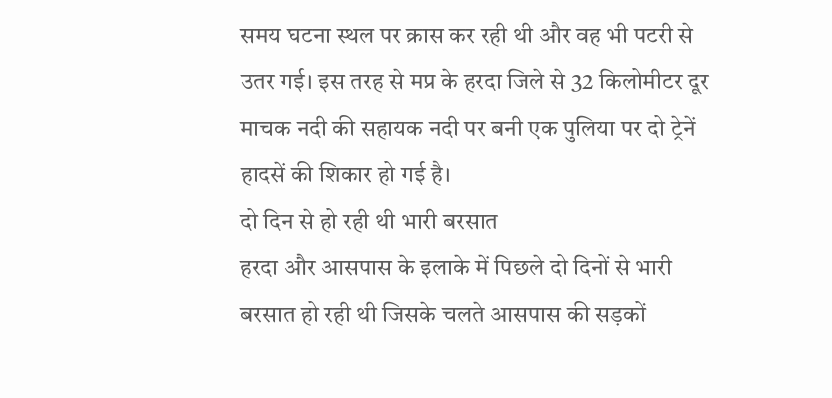समय घटना स्थल पर क्रास कर रही थी और वह भी पटरी से उतर गई। इस तरह से मप्र के हरदा जिले से 32 किलोमीटर दूर माचक नदी की सहायक नदी पर बनी एक पुलिया पर दो ट्रेनें हादसें की शिकार हो गई है।
दो दिन से हो रही थी भारी बरसात
हरदा और आसपास के इलाके में पिछले दो दिनों से भारी बरसात हो रही थी जिसके चलते आसपास की सड़कों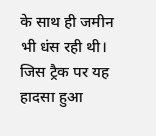के साथ ही जमीन भी धंस रही थी। जिस ट्रैक पर यह हादसा हुआ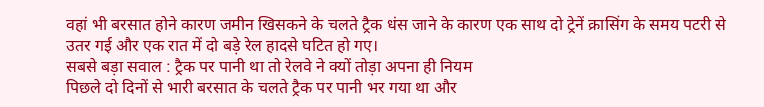वहां भी बरसात होने कारण जमीन खिसकने के चलते ट्रैक धंस जाने के कारण एक साथ दो ट्रेनें क्रासिंग के समय पटरी से उतर गई और एक रात में दो बड़े रेल हादसे घटित हो गए।
सबसे बड़ा सवाल : ट्रैक पर पानी था तो रेलवे ने क्यों तोड़ा अपना ही नियम
पिछले दो दिनों से भारी बरसात के चलते ट्रैक पर पानी भर गया था और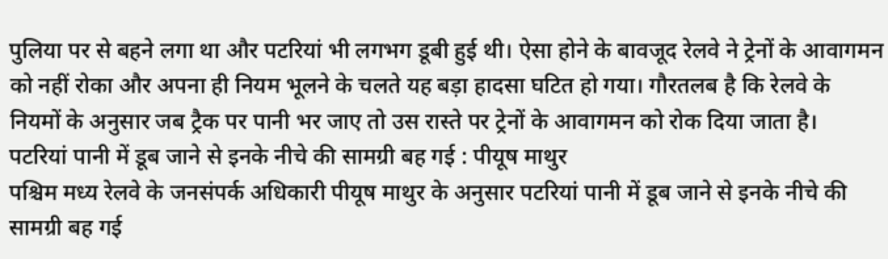पुलिया पर से बहने लगा था और पटरियां भी लगभग डूबी हुई थी। ऐसा होने के बावजूद रेलवे ने ट्रेनों के आवागमन को नहीं रोका और अपना ही नियम भूलने के चलते यह बड़ा हादसा घटित हो गया। गौरतलब है कि रेलवे के नियमों के अनुसार जब ट्रैक पर पानी भर जाए तो उस रास्ते पर ट्रेनों के आवागमन को रोक दिया जाता है।
पटरियां पानी में डूब जाने से इनके नीचे की सामग्री बह गई : पीयूष माथुर
पश्चिम मध्य रेलवे के जनसंपर्क अधिकारी पीयूष माथुर के अनुसार पटरियां पानी में डूब जाने से इनके नीचे की सामग्री बह गई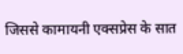जिससे कामायनी एक्सप्रेस के सात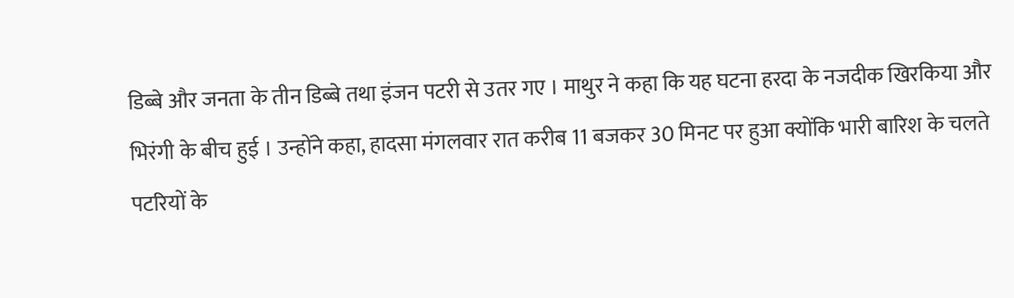डिब्बे और जनता के तीन डिब्बे तथा इंजन पटरी से उतर गए । माथुर ने कहा कि यह घटना हरदा के नजदीक खिरकिया और भिरंगी के बीच हुई । उन्होंने कहा, हादसा मंगलवार रात करीब 11 बजकर 30 मिनट पर हुआ क्योंकि भारी बारिश के चलते पटरियों के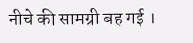नीचे की सामग्री बह गई ।